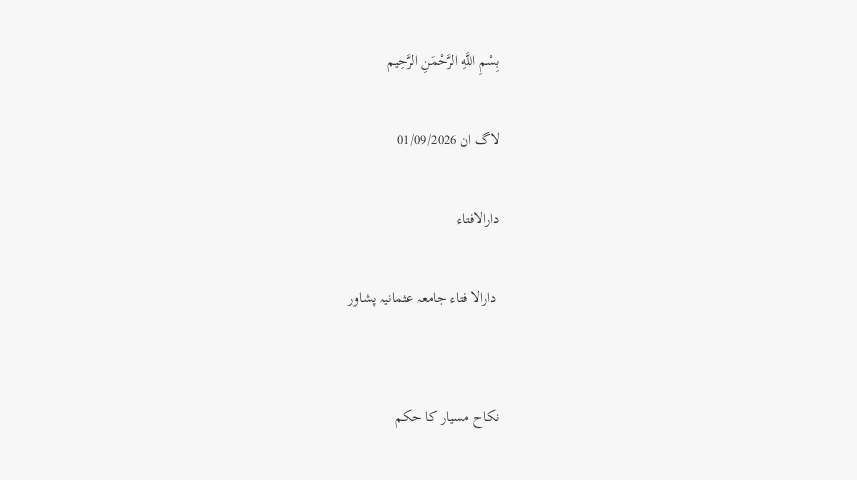بِسْمِ اللَّهِ الرَّحْمَنِ الرَّحِيم

لاگ ان 01/09/2026

دارالافتاء

 دارالا فتاء جامعہ عثمانیہ پشاور


نکاح مسیار کا حکم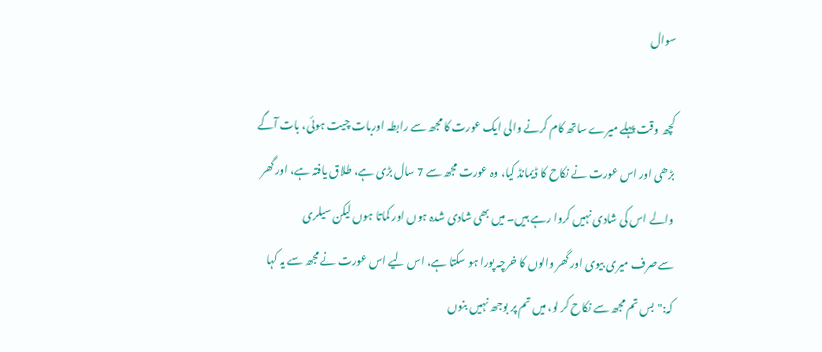سوال

کچھ وقت پہلے میرے ساتھ کام کرنے والی ایک عورت کا مجھ سے رابطہ اوربات چیت ہوئی، بات آگے بڑھی اور اس عورت نے نکاح کا ڈیمانڈ کیا، وہ عورت مجھ سے 7 سال بڑی ہے، طلاق یافتہ ہے، اور گھر والے اس کی شادی نہیں کروا رہے ہیں۔ میں بھی شادی شدہ ہوں اور کماتا ہوں لیکن سیلری سےصرف میری بیوی اور گھر والوں کا خرچہ پورا ہو سکتا ہے، اس لیے اس عورت نے مجھ سے یہ کہا کہ:" بس تم مجھ سے نکاح کر لو، میں تم پر بوجھ نہیں بنوں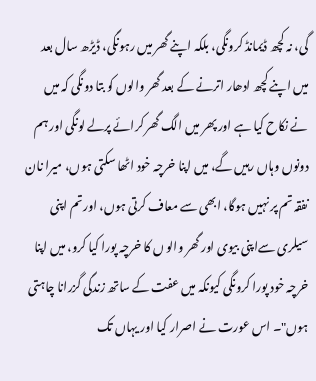گی، نہ کچھ ڈیمانڈ کرونگی، بلکہ اپنے گھر میں رہونگی، ڈیڑھ سال بعد میں اپنے کچھ ادھار اترنے کے بعد گھر والوں کو بتا دونگی کہ میں نے نکاح کیا ہے اور پھر میں الگ گھر کرائے پرلے لونگی اور ہم دونوں وہاں رہیں گے، میں اپنا خرچہ خود اٹھا سکتی ہوں، میرا نان نفقہ تم پر نہیں ہوگا، ابھی سے معاف کرتی ہوں، اورتم اپنی سیلری سےاپنی بیوی اور گھر والو ں کا خرچہ پورا کیا کرو، میں اپنا  خرچہ خود پورا کرونگی کیونکہ میں عفت کے ساتھ زندگی گزرانا چاہتی ہوں"۔ اس عورت نے اصرار کیا اور یہاں تک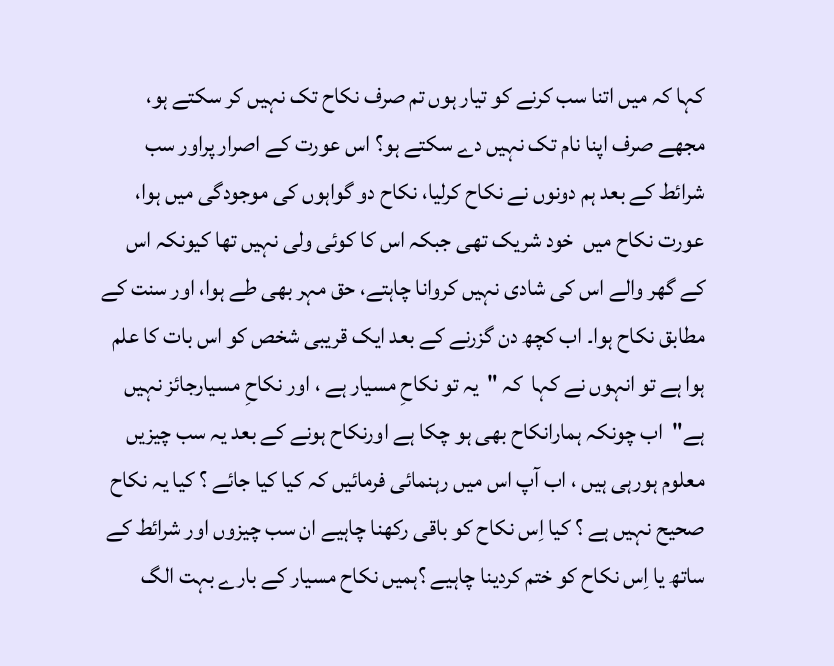کہا کہ میں اتنا سب کرنے کو تیار ہوں تم صرف نکاح تک نہیں کر سکتے ہو، مجھے صرف اپنا نام تک نہیں دے سکتے ہو؟ اس عورت کے اصرار پراور سب شرائط کے بعد ہم دونوں نے نکاح کرلیا، نکاح دو گواہوں کی موجودگی میں ہوا، عورت نکاح میں  خود شریک تھی جبکہ اس کا کوئی ولی نہیں تھا کیونکہ اس کے گھر والے اس کی شادی نہیں کروانا چاہتے، حق مہر بھی طے ہوا، اور سنت کے مطابق نکاح ہوا۔ اب کچھ دن گزرنے کے بعد ایک قریبی شخص کو اس بات کا علم ہوا ہے تو انہوں نے کہا  کہ "یہ تو نکاحِ مسیار ہے ، اور نکاحِ مسیارجائز نہیں ہے"  اب چونکہ ہمارانکاح بھی ہو چکا ہے اورنکاح ہونے کے بعد یہ سب چیزیں معلوم ہورہی ہیں ، اب آپ اس میں رہنمائی فرمائیں کہ کیا کیا جائے ؟ کیا یہ نکاح صحیح نہیں ہے ؟ کیا اِس نکاح کو باقی رکھنا چاہیے ان سب چیزوں اور شرائط کے ساتھ یا اِس نکاح کو ختم کردینا چاہیے ؟ہمیں نکاح مسیار کے بارے بہت الگ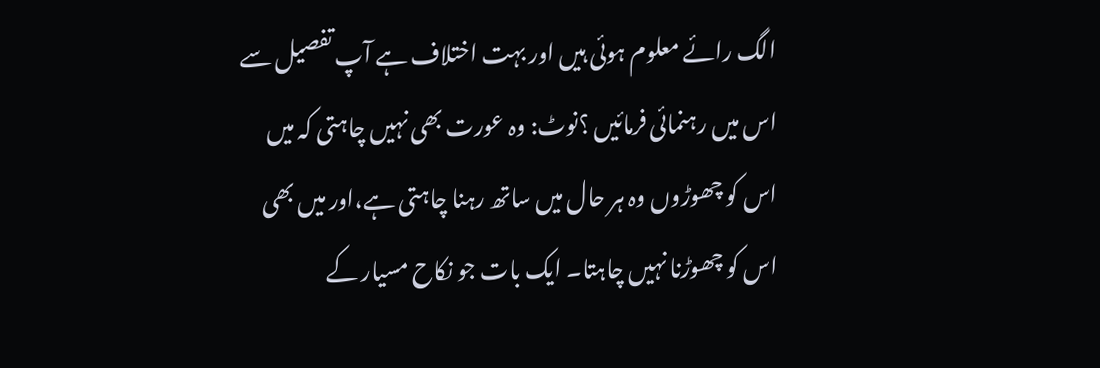الگ رائے معلوم ہوئی ہیں اور بہت اختلاف ہے آپ تفصیل سے اس میں رہنمائی فرمائیں ؟نوٹ: وہ عورت بھی نہیں چاہتی کہ میں اس کو چھوڑوں وہ ہر حال میں ساتھ رہنا چاہتی ہے،اور میں بھی اس کو چھوڑنا نہیں چاہتا۔ ایک بات جو نکاح مسیار کے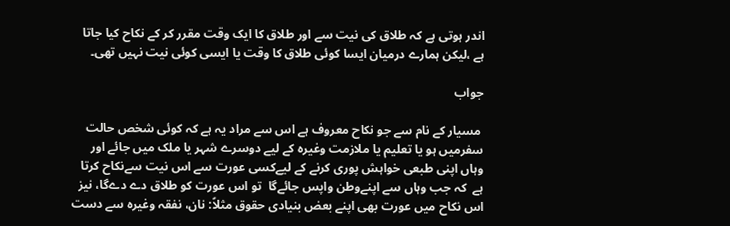اندر ہوتی ہے کہ طلاق کی نیت سے اور طلاق کا ایک وقت مقرر کر کے نکاح کیا جاتا ہے ،لیکن ہمارے درمیان ایسا کوئی طلاق کا وقت یا ایسی کوئی نیت نہیں تھی۔

جواب

 مسیار کے نام سے جو نکاح معروف ہے اس سے مراد یہ ہے کہ کوئی شخص حالت سفرمیں ہو یا تعلیم یا ملازمت وغیرہ کے لیے دوسرے شہر یا ملک میں جائے اور وہاں اپنی طبعی خواہش پوری کرنے کے لیےکسی عورت سے اس نیت سےنکاح کرتا ہے  کہ جب وہاں سے اپنےوطن واپس جائےگا  تو اس عورت کو طلاق دے دےگا، نیز اس نکاح میں عورت بھی اپنے بعض بنیادی حقوق مثلاً: نان، نفقہ وغیرہ سے دست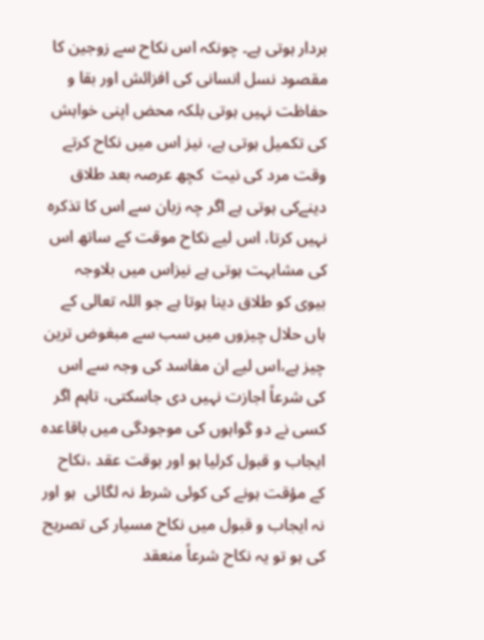بردار ہوتی ہے۔ چونکہ اس نکاح سے زوجین کا مقصود نسل انسانی کی افزائش اور بقا و حفاظت نہیں ہوتی بلکہ محض اپنی خواہش کی تکمیل ہوتی ہے، نیز اس میں نکاح کرتے وقت مرد کی نیت  کچھ عرصہ بعد طلاق دینےکی ہوتی ہے اگر چہ زبان سے اس کا تذکرہ نہیں کرتا، اس لیے نکاح موقت کے ساتھ اس کی مشابہت ہوتی ہے نیزاس میں بلاوجہ بیوی کو طلاق دینا ہوتا ہے جو اللہ تعالی کے ہاں حلال چیزوں میں سب سے مبغوض ترین چیز ہے،اس لیے ان مفاسد کی وجہ سے اس کی شرعاً اجازت نہیں دی جاسکتی، تاہم اگر کسی نے دو گواہوں کی موجودگی میں باقاعدہ ایجاب و قبول کرلیا ہو اور بوقت عقد ،نکاح کے مؤقت ہونے کی کوئی شرط نہ لگائی  ہو اور نہ ایجاب و قبول میں نکاح مسیار کی تصریح کی ہو تو یہ نکاح شرعاً منعقد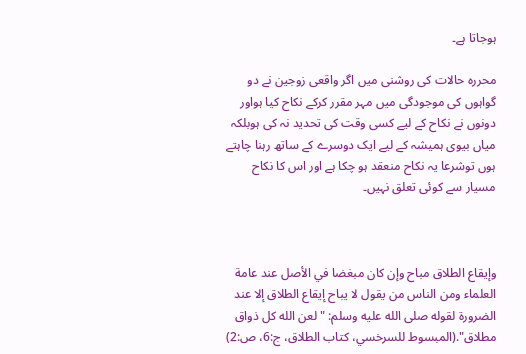ہوجاتا ہے۔

محررہ حالات کی روشنی میں اگر واقعی زوجین نے دو گواہوں کی موجودگی میں مہر مقرر کرکے نکاح کیا ہواور دونوں نے نکاح کے لیے کسی وقت کی تحدید نہ کی ہوبلکہ میاں بیوی ہمیشہ کے لیے ایک دوسرے کے ساتھ رہنا چاہتے ہوں توشرعا یہ نکاح منعقد ہو چکا ہے اور اس کا نکاح مسیار سے کوئی تعلق نہیں۔



وإيقاع الطلاق مباح وإن كان مبغضا في الأصل عند عامة العلماء ومن الناس من يقول لا يباح إيقاع الطلاق إلا عند الضرورة لقوله صلى الله عليه وسلم: "لعن الله كل ذواق مطلاق".(المبسوط للسرخسي، كتاب الطلاق، ج:6، ص:2)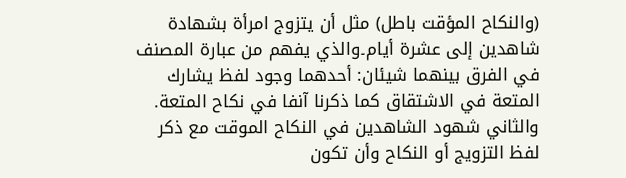(والنكاح ‌المؤقت ‌باطل) مثل أن يتزوج امرأة بشهادة شاهدين إلى عشرة أيام۔والذي يفهم من عبارة المصنف في الفرق بينهما شيئان: أحدهما وجود لفظ يشارك المتعة في الاشتقاق كما ذكرنا آنفا في نكاح المتعة. والثاني شهود الشاهدين في النكاح الموقت مع ذكر لفظ التزويج أو النكاح وأن تكون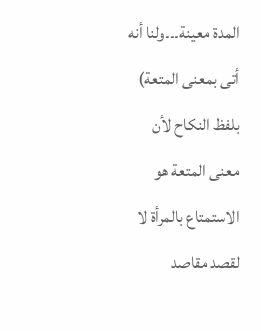المدة معينة۔۔۔ولنا أنه أتى بمعنى المتعة) بلفظ النكاح لأن معنى المتعة هو الاستمتاع بالمرأة لا لقصد مقاصد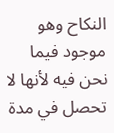النكاح وهو موجود فيما نحن فيه لأنها لا تحصل في مدة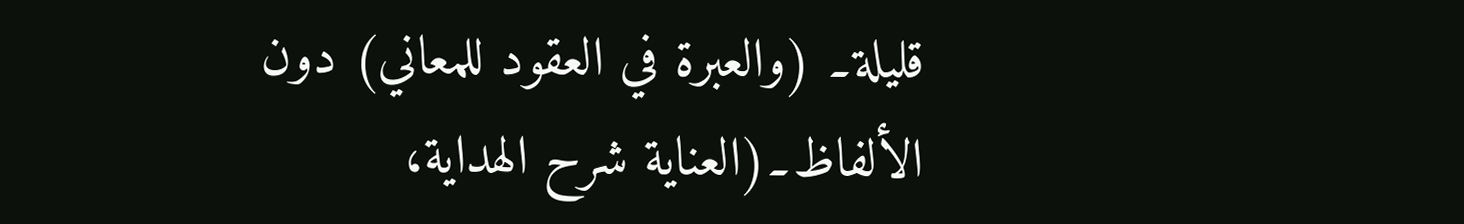قليلة۔ (والعبرة في العقود للمعاني) دون الألفاظ۔(العناية شرح الهداية،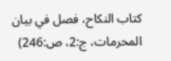كتاب النكاح، فصل في بيان المحرمات، ج:2، ص:246)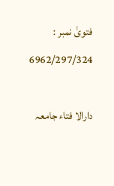فتویٰ نمبر : 6962/297/324

دارالا فتاء جامعہ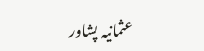عثمانیہ پشاور